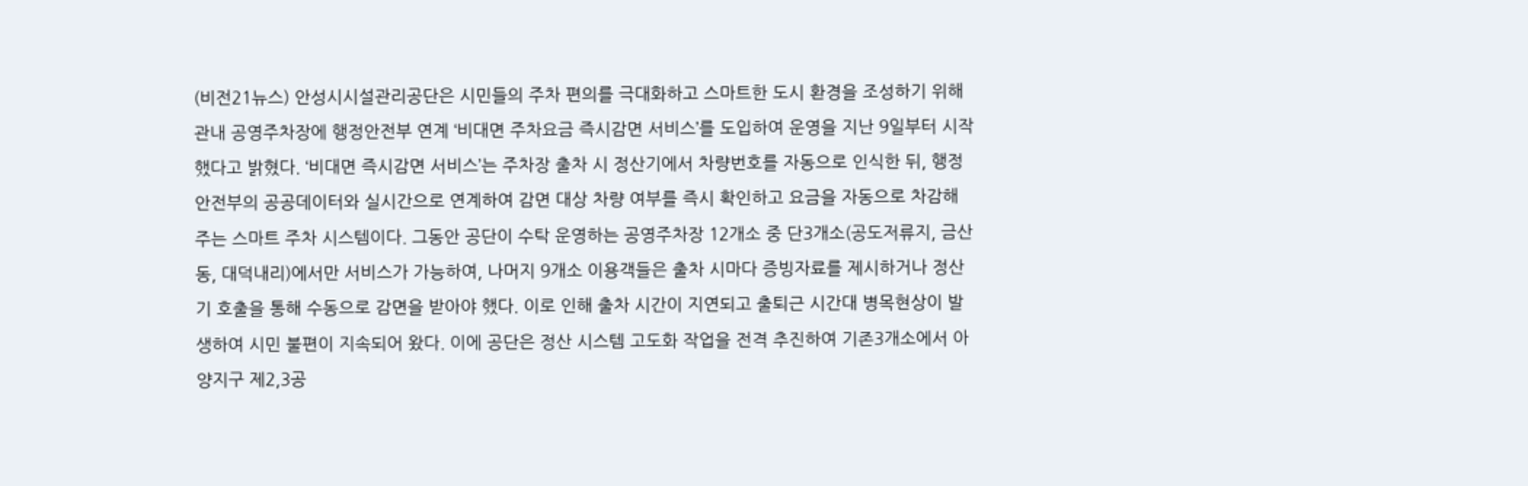(비전21뉴스) 안성시시설관리공단은 시민들의 주차 편의를 극대화하고 스마트한 도시 환경을 조성하기 위해 관내 공영주차장에 행정안전부 연계 ‘비대면 주차요금 즉시감면 서비스’를 도입하여 운영을 지난 9일부터 시작했다고 밝혔다. ‘비대면 즉시감면 서비스’는 주차장 출차 시 정산기에서 차량번호를 자동으로 인식한 뒤, 행정안전부의 공공데이터와 실시간으로 연계하여 감면 대상 차량 여부를 즉시 확인하고 요금을 자동으로 차감해 주는 스마트 주차 시스템이다. 그동안 공단이 수탁 운영하는 공영주차장 12개소 중 단3개소(공도저류지, 금산동, 대덕내리)에서만 서비스가 가능하여, 나머지 9개소 이용객들은 출차 시마다 증빙자료를 제시하거나 정산기 호출을 통해 수동으로 감면을 받아야 했다. 이로 인해 출차 시간이 지연되고 출퇴근 시간대 병목현상이 발생하여 시민 불편이 지속되어 왔다. 이에 공단은 정산 시스템 고도화 작업을 전격 추진하여 기존3개소에서 아양지구 제2,3공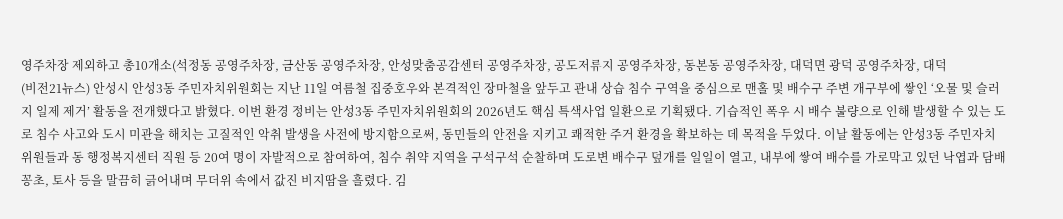영주차장 제외하고 총10개소(석정동 공영주차장, 금산동 공영주차장, 안성맞춤공감센터 공영주차장, 공도저류지 공영주차장, 동본동 공영주차장, 대덕면 광덕 공영주차장, 대덕
(비전21뉴스) 안성시 안성3동 주민자치위원회는 지난 11일 여름철 집중호우와 본격적인 장마철을 앞두고 관내 상습 침수 구역을 중심으로 맨홀 및 배수구 주변 개구부에 쌓인 ‘오물 및 슬러지 일제 제거’ 활동을 전개했다고 밝혔다. 이번 환경 정비는 안성3동 주민자치위원회의 2026년도 핵심 특색사업 일환으로 기획됐다. 기습적인 폭우 시 배수 불량으로 인해 발생할 수 있는 도로 침수 사고와 도시 미관을 해치는 고질적인 악취 발생을 사전에 방지함으로써, 동민들의 안전을 지키고 쾌적한 주거 환경을 확보하는 데 목적을 두었다. 이날 활동에는 안성3동 주민자치위원들과 동 행정복지센터 직원 등 20여 명이 자발적으로 참여하여, 침수 취약 지역을 구석구석 순찰하며 도로변 배수구 덮개를 일일이 열고, 내부에 쌓여 배수를 가로막고 있던 낙엽과 담배꽁초, 토사 등을 말끔히 긁어내며 무더위 속에서 값진 비지땀을 흘렸다. 김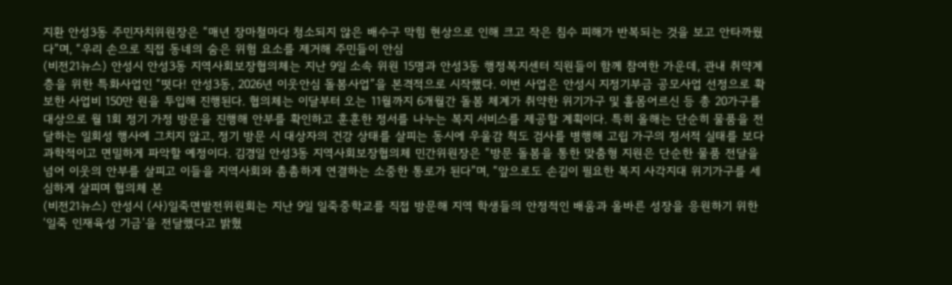지환 안성3동 주민자치위원장은 “매년 장마철마다 청소되지 않은 배수구 막힘 현상으로 인해 크고 작은 침수 피해가 반복되는 것을 보고 안타까웠다”며, “우리 손으로 직접 동네의 숨은 위험 요소를 제거해 주민들이 안심
(비전21뉴스) 안성시 안성3동 지역사회보장협의체는 지난 9일 소속 위원 15명과 안성3동 행정복지센터 직원들이 함께 참여한 가운데, 관내 취약계층을 위한 특화사업인 “떳다! 안성3동, 2026년 이웃안심 돌봄사업”을 본격적으로 시작했다. 이번 사업은 안성시 지정기부금 공모사업 선정으로 확보한 사업비 150만 원을 투입해 진행된다. 협의체는 이달부터 오는 11월까지 6개월간 돌봄 체계가 취약한 위기가구 및 홀몸어르신 등 총 20가구를 대상으로 월 1회 정기 가정 방문을 진행해 안부를 확인하고 훈훈한 정서를 나누는 복지 서비스를 제공할 계획이다. 특히 올해는 단순히 물품을 전달하는 일회성 행사에 그치지 않고, 정기 방문 시 대상자의 건강 상태를 살피는 동시에 우울감 척도 검사를 병행해 고립 가구의 정서적 실태를 보다 과학적이고 면밀하게 파악할 예정이다. 김경일 안성3동 지역사회보장협의체 민간위원장은 “방문 돌봄을 통한 맞춤형 지원은 단순한 물품 전달을 넘어 이웃의 안부를 살피고 이들을 지역사회와 촘촘하게 연결하는 소중한 통로가 된다”며, “앞으로도 손길이 필요한 복지 사각지대 위기가구를 세심하게 살피며 협의체 본
(비전21뉴스) 안성시 (사)일죽면발전위원회는 지난 9일 일죽중학교를 직접 방문해 지역 학생들의 안정적인 배움과 올바른 성장을 응원하기 위한 ‘일죽 인재육성 기금’을 전달했다고 밝혔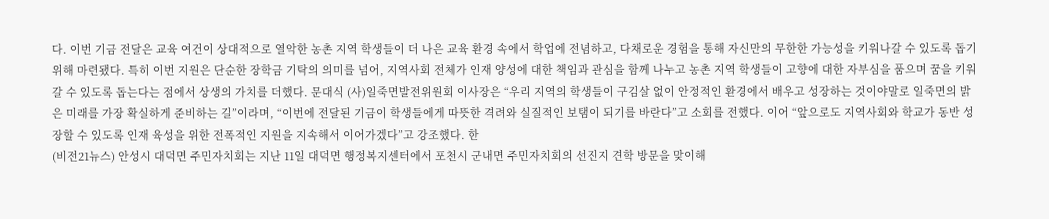다. 이번 기금 전달은 교육 여건이 상대적으로 열악한 농촌 지역 학생들이 더 나은 교육 환경 속에서 학업에 전념하고, 다채로운 경험을 통해 자신만의 무한한 가능성을 키워나갈 수 있도록 돕기 위해 마련됐다. 특히 이번 지원은 단순한 장학금 기탁의 의미를 넘어, 지역사회 전체가 인재 양성에 대한 책임과 관심을 함께 나누고 농촌 지역 학생들이 고향에 대한 자부심을 품으며 꿈을 키워갈 수 있도록 돕는다는 점에서 상생의 가치를 더했다. 문대식 (사)일죽면발전위원회 이사장은 “우리 지역의 학생들이 구김살 없이 안정적인 환경에서 배우고 성장하는 것이야말로 일죽면의 밝은 미래를 가장 확실하게 준비하는 길”이라며, “이번에 전달된 기금이 학생들에게 따뜻한 격려와 실질적인 보탬이 되기를 바란다”고 소회를 전했다. 이어 “앞으로도 지역사회와 학교가 동반 성장할 수 있도록 인재 육성을 위한 전폭적인 지원을 지속해서 이어가겠다”고 강조했다. 한
(비전21뉴스) 안성시 대덕면 주민자치회는 지난 11일 대덕면 행정복지센터에서 포천시 군내면 주민자치회의 선진지 견학 방문을 맞이해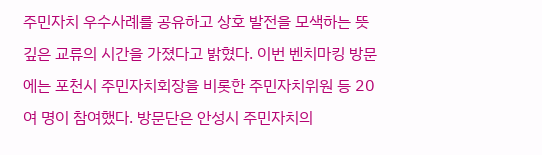주민자치 우수사례를 공유하고 상호 발전을 모색하는 뜻깊은 교류의 시간을 가졌다고 밝혔다. 이번 벤치마킹 방문에는 포천시 주민자치회장을 비롯한 주민자치위원 등 20여 명이 참여했다. 방문단은 안성시 주민자치의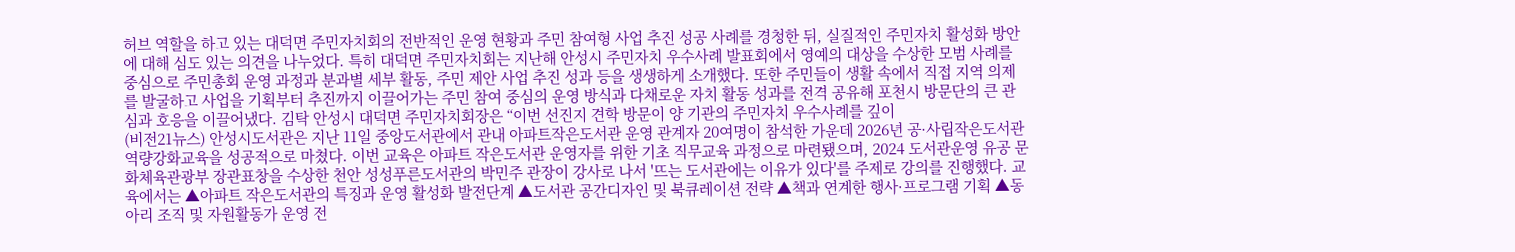허브 역할을 하고 있는 대덕면 주민자치회의 전반적인 운영 현황과 주민 참여형 사업 추진 성공 사례를 경청한 뒤, 실질적인 주민자치 활성화 방안에 대해 심도 있는 의견을 나누었다. 특히 대덕면 주민자치회는 지난해 안성시 주민자치 우수사례 발표회에서 영예의 대상을 수상한 모범 사례를 중심으로 주민총회 운영 과정과 분과별 세부 활동, 주민 제안 사업 추진 성과 등을 생생하게 소개했다. 또한 주민들이 생활 속에서 직접 지역 의제를 발굴하고 사업을 기획부터 추진까지 이끌어가는 주민 참여 중심의 운영 방식과 다채로운 자치 활동 성과를 전격 공유해 포천시 방문단의 큰 관심과 호응을 이끌어냈다. 김탁 안성시 대덕면 주민자치회장은 “이번 선진지 견학 방문이 양 기관의 주민자치 우수사례를 깊이
(비전21뉴스) 안성시도서관은 지난 11일 중앙도서관에서 관내 아파트작은도서관 운영 관계자 20여명이 참석한 가운데 2026년 공·사립작은도서관 역량강화교육을 성공적으로 마쳤다. 이번 교육은 아파트 작은도서관 운영자를 위한 기초 직무교육 과정으로 마련됐으며, 2024 도서관운영 유공 문화체육관광부 장관표창을 수상한 천안 성성푸른도서관의 박민주 관장이 강사로 나서 '뜨는 도서관에는 이유가 있다'를 주제로 강의를 진행했다. 교육에서는 ▲아파트 작은도서관의 특징과 운영 활성화 발전단계 ▲도서관 공간디자인 및 북큐레이션 전략 ▲책과 연계한 행사·프로그램 기획 ▲동아리 조직 및 자원활동가 운영 전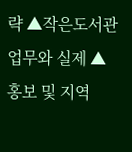략 ▲작은도서관 업무와 실제 ▲홍보 및 지역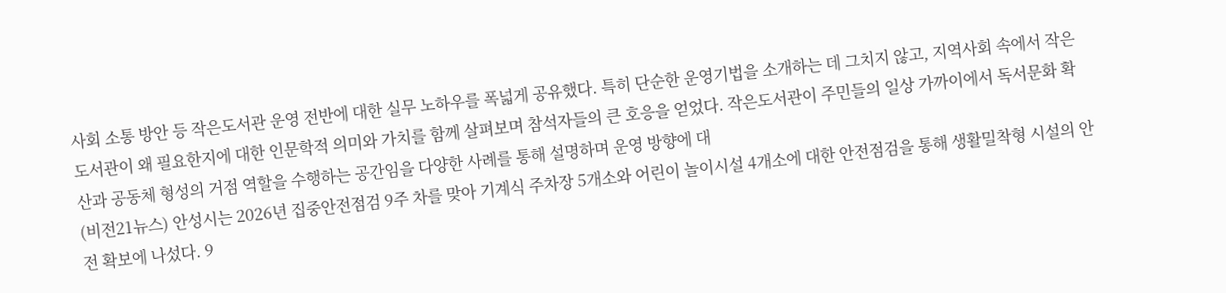사회 소통 방안 등 작은도서관 운영 전반에 대한 실무 노하우를 폭넓게 공유했다. 특히 단순한 운영기법을 소개하는 데 그치지 않고, 지역사회 속에서 작은도서관이 왜 필요한지에 대한 인문학적 의미와 가치를 함께 살펴보며 참석자들의 큰 호응을 얻었다. 작은도서관이 주민들의 일상 가까이에서 독서문화 확산과 공동체 형성의 거점 역할을 수행하는 공간임을 다양한 사례를 통해 설명하며 운영 방향에 대
(비전21뉴스) 안성시는 2026년 집중안전점검 9주 차를 맞아 기계식 주차장 5개소와 어린이 놀이시설 4개소에 대한 안전점검을 통해 생활밀착형 시설의 안전 확보에 나섰다. 9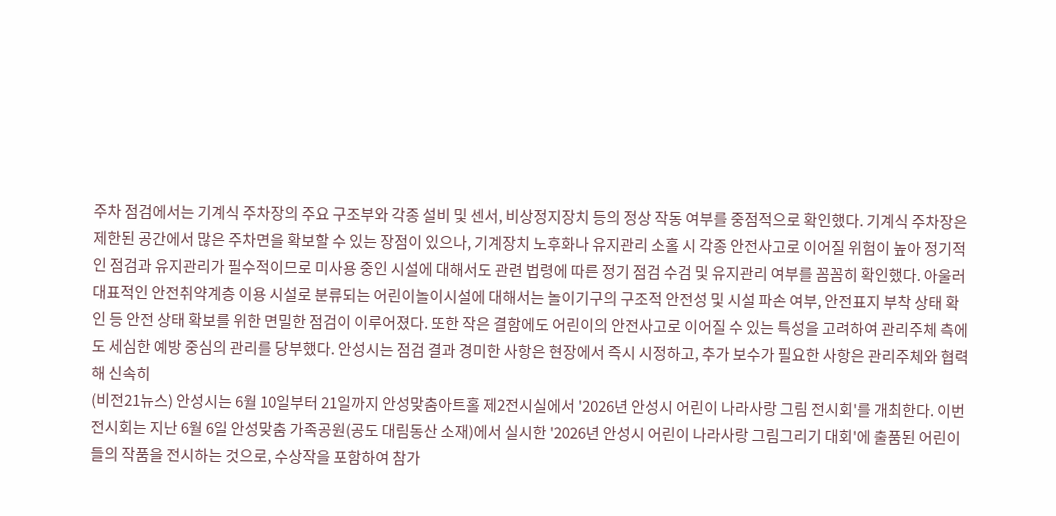주차 점검에서는 기계식 주차장의 주요 구조부와 각종 설비 및 센서, 비상정지장치 등의 정상 작동 여부를 중점적으로 확인했다. 기계식 주차장은 제한된 공간에서 많은 주차면을 확보할 수 있는 장점이 있으나, 기계장치 노후화나 유지관리 소홀 시 각종 안전사고로 이어질 위험이 높아 정기적인 점검과 유지관리가 필수적이므로 미사용 중인 시설에 대해서도 관련 법령에 따른 정기 점검 수검 및 유지관리 여부를 꼼꼼히 확인했다. 아울러 대표적인 안전취약계층 이용 시설로 분류되는 어린이놀이시설에 대해서는 놀이기구의 구조적 안전성 및 시설 파손 여부, 안전표지 부착 상태 확인 등 안전 상태 확보를 위한 면밀한 점검이 이루어졌다. 또한 작은 결함에도 어린이의 안전사고로 이어질 수 있는 특성을 고려하여 관리주체 측에도 세심한 예방 중심의 관리를 당부했다. 안성시는 점검 결과 경미한 사항은 현장에서 즉시 시정하고, 추가 보수가 필요한 사항은 관리주체와 협력해 신속히
(비전21뉴스) 안성시는 6월 10일부터 21일까지 안성맞춤아트홀 제2전시실에서 '2026년 안성시 어린이 나라사랑 그림 전시회'를 개최한다. 이번 전시회는 지난 6월 6일 안성맞춤 가족공원(공도 대림동산 소재)에서 실시한 '2026년 안성시 어린이 나라사랑 그림그리기 대회'에 출품된 어린이들의 작품을 전시하는 것으로, 수상작을 포함하여 참가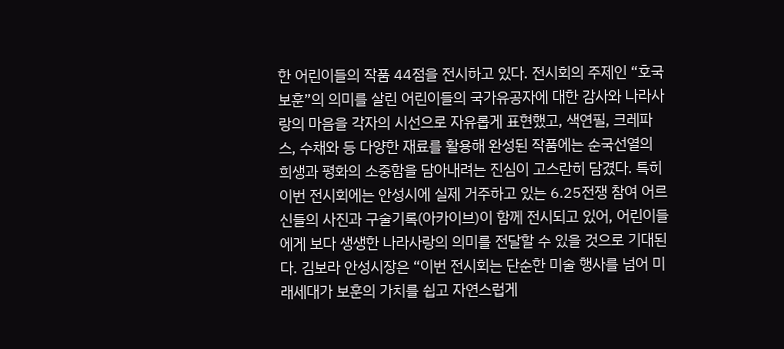한 어린이들의 작품 44점을 전시하고 있다. 전시회의 주제인 “호국보훈”의 의미를 살린 어린이들의 국가유공자에 대한 감사와 나라사랑의 마음을 각자의 시선으로 자유롭게 표현했고, 색연필, 크레파스, 수채와 등 다양한 재료를 활용해 완성된 작품에는 순국선열의 희생과 평화의 소중함을 담아내려는 진심이 고스란히 담겼다. 특히 이번 전시회에는 안성시에 실제 거주하고 있는 6.25전쟁 참여 어르신들의 사진과 구술기록(아카이브)이 함께 전시되고 있어, 어린이들에게 보다 생생한 나라사랑의 의미를 전달할 수 있을 것으로 기대된다. 김보라 안성시장은 “이번 전시회는 단순한 미술 행사를 넘어 미래세대가 보훈의 가치를 쉽고 자연스럽게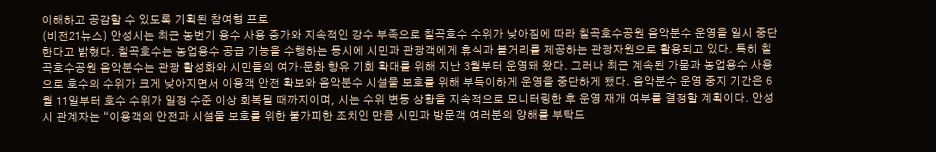이해하고 공감할 수 있도록 기획된 참여형 프로
(비전21뉴스) 안성시는 최근 농번기 용수 사용 증가와 지속적인 강수 부족으로 칠곡호수 수위가 낮아짐에 따라 칠곡호수공원 음악분수 운영을 일시 중단한다고 밝혔다. 칠곡호수는 농업용수 공급 기능을 수행하는 동시에 시민과 관광객에게 휴식과 볼거리를 제공하는 관광자원으로 활용되고 있다. 특히 칠곡호수공원 음악분수는 관광 활성화와 시민들의 여가·문화 향유 기회 확대를 위해 지난 3월부터 운영돼 왔다. 그러나 최근 계속된 가뭄과 농업용수 사용으로 호수의 수위가 크게 낮아지면서 이용객 안전 확보와 음악분수 시설물 보호를 위해 부득이하게 운영을 중단하게 됐다. 음악분수 운영 중지 기간은 6월 11일부터 호수 수위가 일정 수준 이상 회복될 때까지이며, 시는 수위 변동 상황을 지속적으로 모니터링한 후 운영 재개 여부를 결정할 계획이다. 안성시 관계자는 “이용객의 안전과 시설물 보호를 위한 불가피한 조치인 만큼 시민과 방문객 여러분의 양해를 부탁드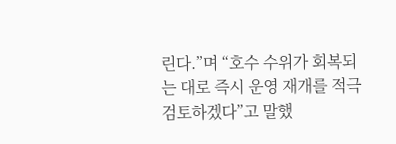린다.”며 “호수 수위가 회복되는 대로 즉시 운영 재개를 적극 검토하겠다”고 말했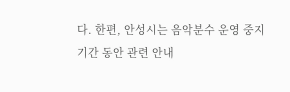다. 한편, 안성시는 음악분수 운영 중지 기간 동안 관련 안내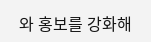와 홍보를 강화해